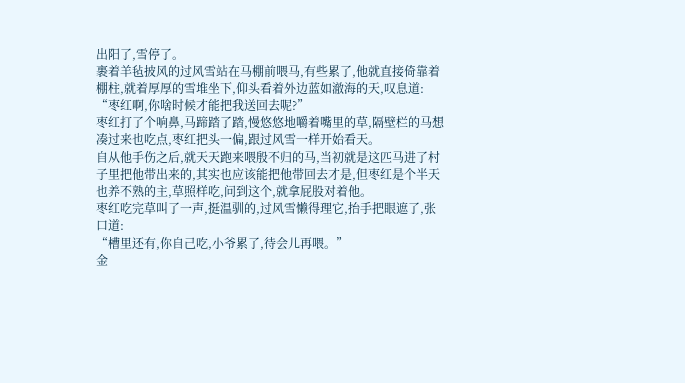出阳了,雪停了。
裹着羊毡披风的过风雪站在马棚前喂马,有些累了,他就直接倚靠着棚柱,就着厚厚的雪堆坐下,仰头看着外边蓝如澈海的天,叹息道:
“枣红啊,你啥时候才能把我送回去呢?”
枣红打了个响鼻,马蹄踏了踏,慢悠悠地嚼着嘴里的草,隔壁栏的马想凑过来也吃点,枣红把头一偏,跟过风雪一样开始看天。
自从他手伤之后,就天天跑来喂殷不归的马,当初就是这匹马进了村子里把他带出来的,其实也应该能把他带回去才是,但枣红是个半天也养不熟的主,草照样吃,问到这个,就拿屁股对着他。
枣红吃完草叫了一声,挺温驯的,过风雪懒得理它,抬手把眼遮了,张口道:
“槽里还有,你自己吃,小爷累了,待会儿再喂。”
金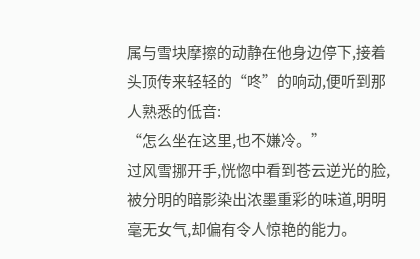属与雪块摩擦的动静在他身边停下,接着头顶传来轻轻的“咚”的响动,便听到那人熟悉的低音:
“怎么坐在这里,也不嫌冷。”
过风雪挪开手,恍惚中看到苍云逆光的脸,被分明的暗影染出浓墨重彩的味道,明明毫无女气,却偏有令人惊艳的能力。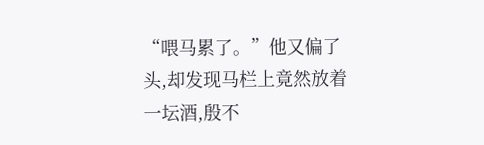“喂马累了。”他又偏了头,却发现马栏上竟然放着一坛酒,殷不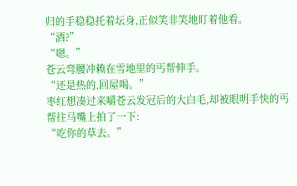归的手稳稳托着坛身,正似笑非笑地盯着他看。
“酒?”
“嗯。”
苍云弯腰冲赖在雪地里的丐帮伸手。
“还是热的,回屋喝。”
枣红想凑过来嚼苍云发冠后的大白毛,却被眼明手快的丐帮往马嘴上拍了一下:
“吃你的草去。”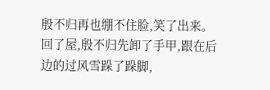殷不归再也绷不住脸,笑了出来。
回了屋,殷不归先卸了手甲,跟在后边的过风雪跺了跺脚,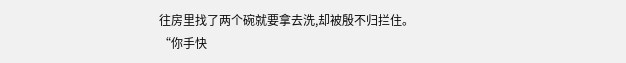往房里找了两个碗就要拿去洗,却被殷不归拦住。
“你手快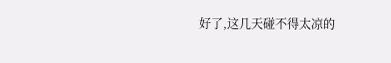好了,这几天碰不得太凉的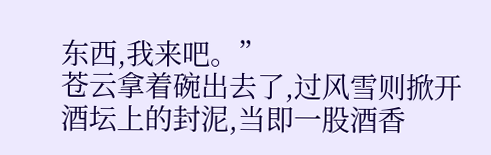东西,我来吧。”
苍云拿着碗出去了,过风雪则掀开酒坛上的封泥,当即一股酒香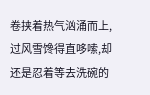卷挟着热气汹涌而上,过风雪馋得直哆嗦,却还是忍着等去洗碗的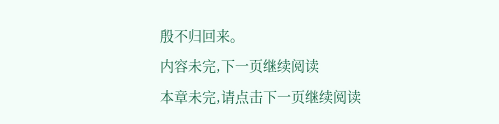殷不归回来。
内容未完,下一页继续阅读
本章未完,请点击下一页继续阅读